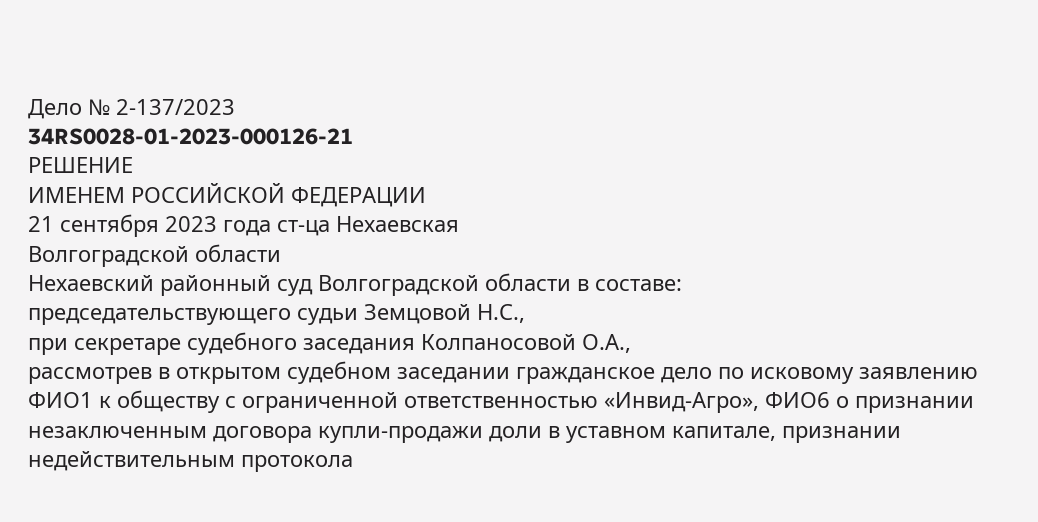Дело № 2-137/2023
34RS0028-01-2023-000126-21
РЕШЕНИЕ
ИМЕНЕМ РОССИЙСКОЙ ФЕДЕРАЦИИ
21 сентября 2023 года ст-ца Нехаевская
Волгоградской области
Нехаевский районный суд Волгоградской области в составе:
председательствующего судьи Земцовой Н.С.,
при секретаре судебного заседания Колпаносовой О.А.,
рассмотрев в открытом судебном заседании гражданское дело по исковому заявлению ФИО1 к обществу с ограниченной ответственностью «Инвид-Агро», ФИО6 о признании незаключенным договора купли-продажи доли в уставном капитале, признании недействительным протокола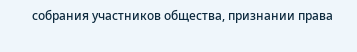собрания участников общества, признании права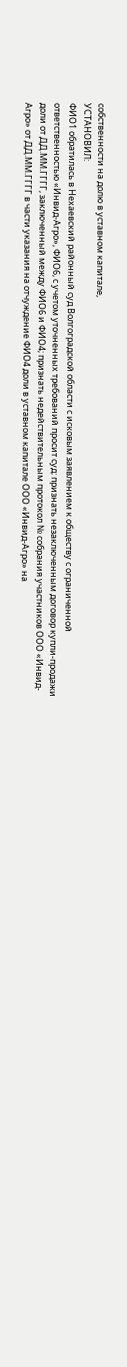собственности на долю в уставном капитале,
УСТАНОВИЛ:
ФИО1 обратилась в Нехаевский районный суд Волгоградской области с исковым заявлением к обществу с ограниченной ответственностью «Инвид-Агро», ФИО6, с учетом уточненных требований просит суд: признать незаключенным договор купли-продажи доли от ДД.ММ.ГГГГ, заключенный между ФИО6 и ФИО4; признать недействительным протокол № собрания участников ООО «Инвид-Агро» от ДД.ММ.ГГГГ в части указания на отчуждение ФИО4 доли в уставном капитале ООО «Инвид-Агро» на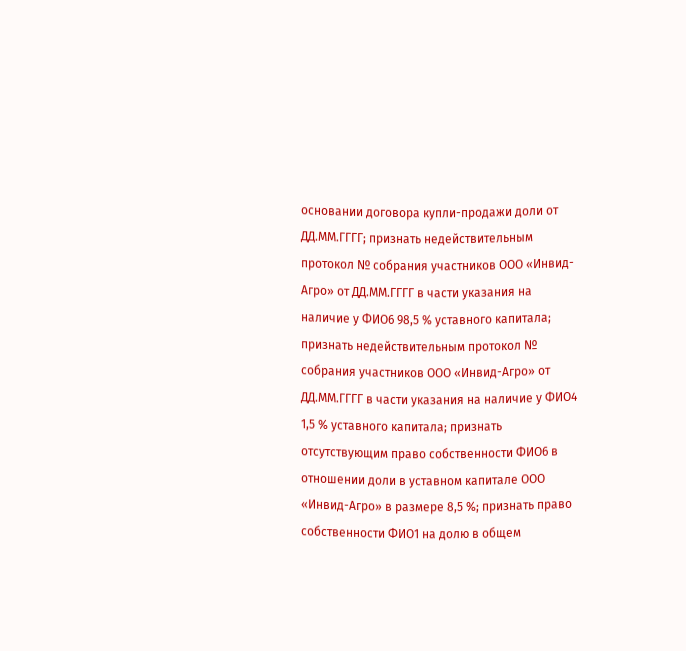основании договора купли-продажи доли от ДД.ММ.ГГГГ; признать недействительным протокол № собрания участников ООО «Инвид-Агро» от ДД.ММ.ГГГГ в части указания на наличие у ФИО6 98,5 % уставного капитала; признать недействительным протокол № собрания участников ООО «Инвид-Агро» от ДД.ММ.ГГГГ в части указания на наличие у ФИО4 1,5 % уставного капитала; признать отсутствующим право собственности ФИО6 в отношении доли в уставном капитале ООО «Инвид-Агро» в размере 8,5 %; признать право собственности ФИО1 на долю в общем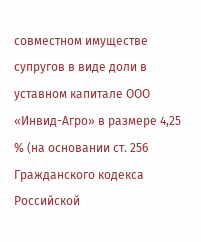совместном имуществе супругов в виде доли в уставном капитале ООО «Инвид-Агро» в размере 4,25 % (на основании ст. 256 Гражданского кодекса Российской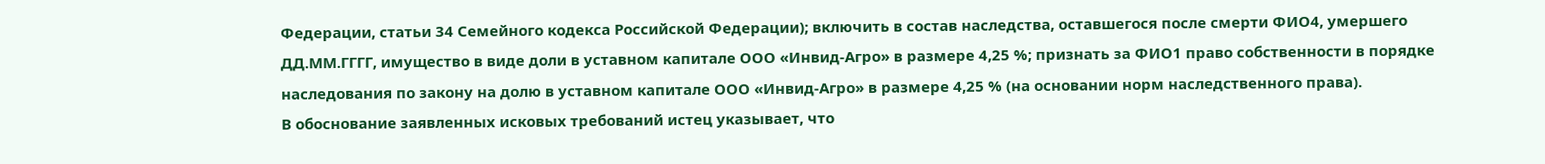Федерации, статьи 34 Семейного кодекса Российской Федерации); включить в состав наследства, оставшегося после смерти ФИО4, умершего ДД.ММ.ГГГГ, имущество в виде доли в уставном капитале ООО «Инвид-Агро» в размере 4,25 %; признать за ФИО1 право собственности в порядке наследования по закону на долю в уставном капитале ООО «Инвид-Агро» в размере 4,25 % (на основании норм наследственного права).
В обоснование заявленных исковых требований истец указывает, что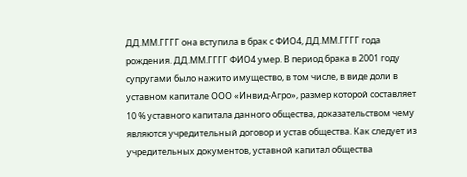ДД.ММ.ГГГГ она вступила в брак с ФИО4, ДД.ММ.ГГГГ года рождения. ДД.ММ.ГГГГ ФИО4 умер. В период брака в 2001 году супругами было нажито имущество, в том числе, в виде доли в уставном капитале ООО «Инвид-Агро», размер которой составляет 10 % уставного капитала данного общества, доказательством чему являются учредительный договор и устав общества. Как следует из учредительных документов, уставной капитал общества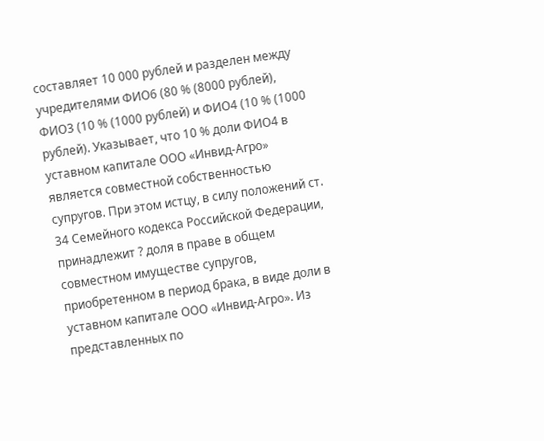составляет 10 000 рублей и разделен между учредителями ФИО6 (80 % (8000 рублей), ФИО3 (10 % (1000 рублей) и ФИО4 (10 % (1000 рублей). Указывает, что 10 % доли ФИО4 в уставном капитале ООО «Инвид-Агро» является совместной собственностью супругов. При этом истцу, в силу положений ст. 34 Семейного кодекса Российской Федерации, принадлежит ? доля в праве в общем совместном имуществе супругов, приобретенном в период брака, в виде доли в уставном капитале ООО «Инвид-Агро». Из представленных по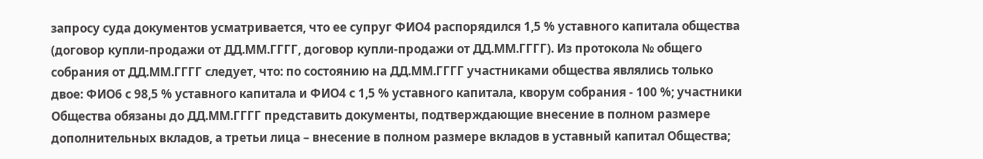запросу суда документов усматривается, что ее супруг ФИО4 распорядился 1,5 % уставного капитала общества (договор купли-продажи от ДД.ММ.ГГГГ, договор купли-продажи от ДД.ММ.ГГГГ). Из протокола № общего собрания от ДД.ММ.ГГГГ следует, что: по состоянию на ДД.ММ.ГГГГ участниками общества являлись только двое: ФИО6 с 98,5 % уставного капитала и ФИО4 с 1,5 % уставного капитала, кворум собрания - 100 %; участники Общества обязаны до ДД.ММ.ГГГГ представить документы, подтверждающие внесение в полном размере дополнительных вкладов, а третьи лица – внесение в полном размере вкладов в уставный капитал Общества;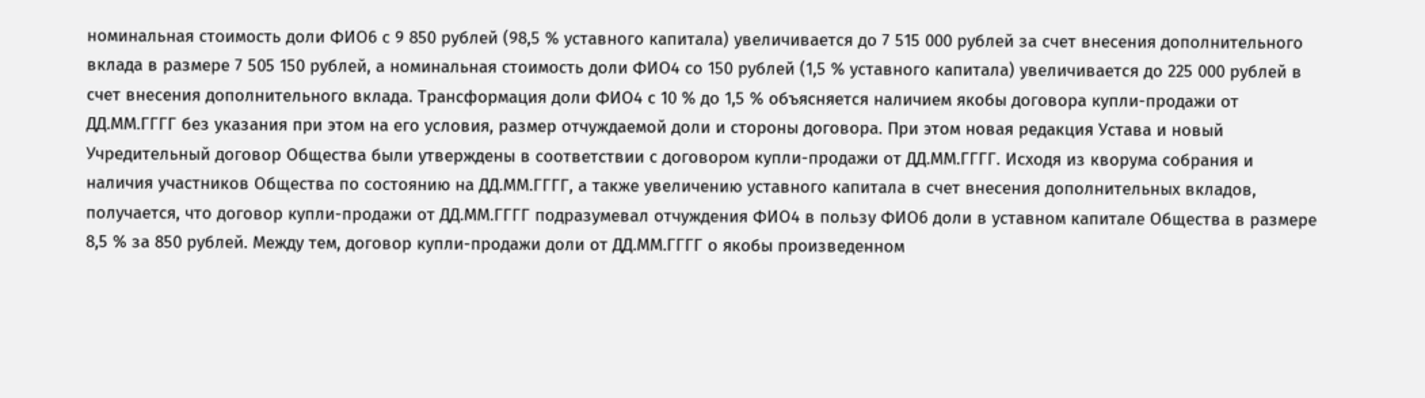номинальная стоимость доли ФИО6 с 9 850 рублей (98,5 % уставного капитала) увеличивается до 7 515 000 рублей за счет внесения дополнительного вклада в размере 7 505 150 рублей, а номинальная стоимость доли ФИО4 со 150 рублей (1,5 % уставного капитала) увеличивается до 225 000 рублей в счет внесения дополнительного вклада. Трансформация доли ФИО4 с 10 % до 1,5 % объясняется наличием якобы договора купли-продажи от ДД.ММ.ГГГГ без указания при этом на его условия, размер отчуждаемой доли и стороны договора. При этом новая редакция Устава и новый Учредительный договор Общества были утверждены в соответствии с договором купли-продажи от ДД.ММ.ГГГГ. Исходя из кворума собрания и наличия участников Общества по состоянию на ДД.ММ.ГГГГ, а также увеличению уставного капитала в счет внесения дополнительных вкладов, получается, что договор купли-продажи от ДД.ММ.ГГГГ подразумевал отчуждения ФИО4 в пользу ФИО6 доли в уставном капитале Общества в размере 8,5 % за 850 рублей. Между тем, договор купли-продажи доли от ДД.ММ.ГГГГ о якобы произведенном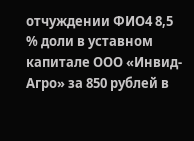отчуждении ФИО4 8,5 % доли в уставном капитале ООО «Инвид-Агро» за 850 рублей в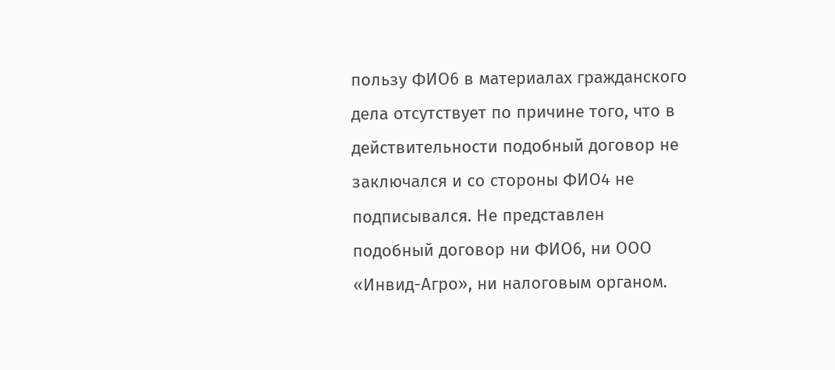пользу ФИО6 в материалах гражданского дела отсутствует по причине того, что в действительности подобный договор не заключался и со стороны ФИО4 не подписывался. Не представлен подобный договор ни ФИО6, ни ООО «Инвид-Агро», ни налоговым органом.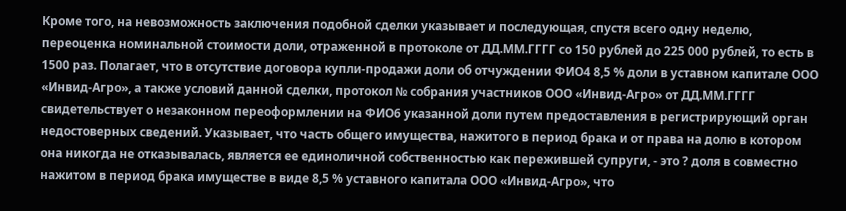Кроме того, на невозможность заключения подобной сделки указывает и последующая, спустя всего одну неделю, переоценка номинальной стоимости доли, отраженной в протоколе от ДД.ММ.ГГГГ со 150 рублей до 225 000 рублей, то есть в 1500 раз. Полагает, что в отсутствие договора купли-продажи доли об отчуждении ФИО4 8,5 % доли в уставном капитале ООО «Инвид-Агро», а также условий данной сделки, протокол № собрания участников ООО «Инвид-Агро» от ДД.ММ.ГГГГ свидетельствует о незаконном переоформлении на ФИО6 указанной доли путем предоставления в регистрирующий орган недостоверных сведений. Указывает, что часть общего имущества, нажитого в период брака и от права на долю в котором она никогда не отказывалась, является ее единоличной собственностью как пережившей супруги, - это ? доля в совместно нажитом в период брака имуществе в виде 8,5 % уставного капитала ООО «Инвид-Агро», что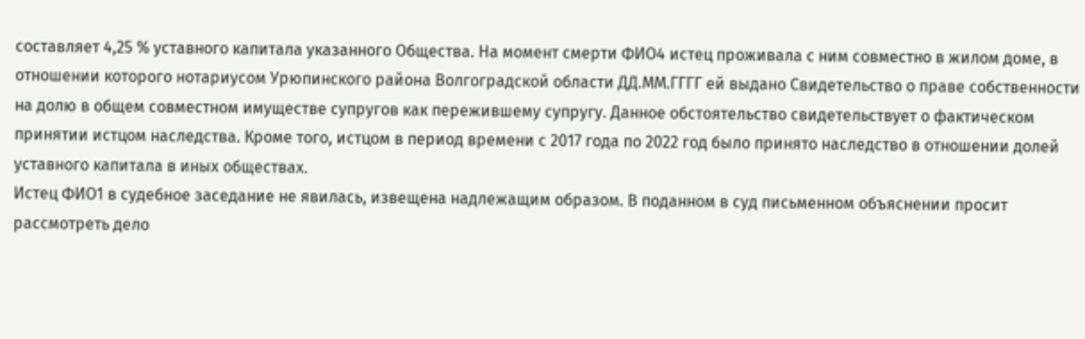составляет 4,25 % уставного капитала указанного Общества. На момент смерти ФИО4 истец проживала с ним совместно в жилом доме, в отношении которого нотариусом Урюпинского района Волгоградской области ДД.ММ.ГГГГ ей выдано Свидетельство о праве собственности на долю в общем совместном имуществе супругов как пережившему супругу. Данное обстоятельство свидетельствует о фактическом принятии истцом наследства. Кроме того, истцом в период времени с 2017 года по 2022 год было принято наследство в отношении долей уставного капитала в иных обществах.
Истец ФИО1 в судебное заседание не явилась, извещена надлежащим образом. В поданном в суд письменном объяснении просит рассмотреть дело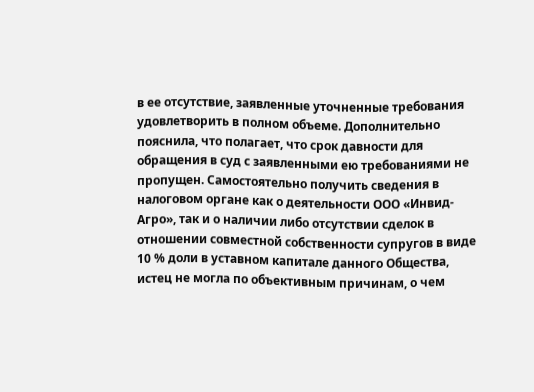в ее отсутствие, заявленные уточненные требования удовлетворить в полном объеме. Дополнительно пояснила, что полагает, что срок давности для обращения в суд с заявленными ею требованиями не пропущен. Самостоятельно получить сведения в налоговом органе как о деятельности ООО «Инвид-Агро», так и о наличии либо отсутствии сделок в отношении совместной собственности супругов в виде 10 % доли в уставном капитале данного Общества, истец не могла по объективным причинам, о чем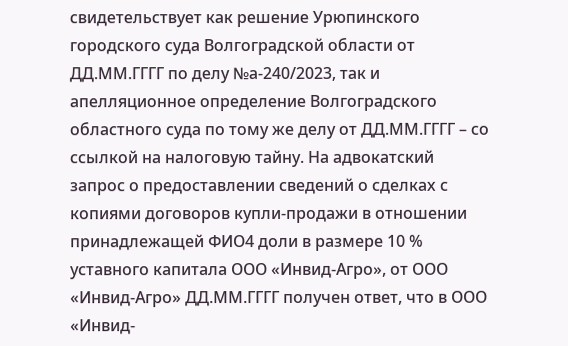свидетельствует как решение Урюпинского городского суда Волгоградской области от ДД.ММ.ГГГГ по делу №а-240/2023, так и апелляционное определение Волгоградского областного суда по тому же делу от ДД.ММ.ГГГГ – со ссылкой на налоговую тайну. На адвокатский запрос о предоставлении сведений о сделках с копиями договоров купли-продажи в отношении принадлежащей ФИО4 доли в размере 10 % уставного капитала ООО «Инвид-Агро», от ООО «Инвид-Агро» ДД.ММ.ГГГГ получен ответ, что в ООО «Инвид-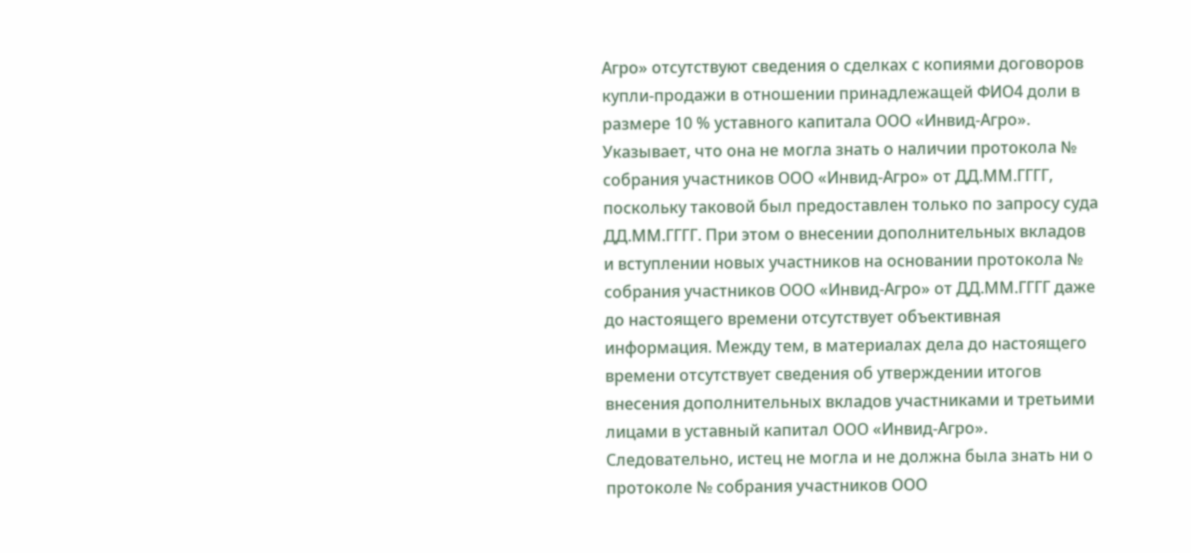Агро» отсутствуют сведения о сделках с копиями договоров купли-продажи в отношении принадлежащей ФИО4 доли в размере 10 % уставного капитала ООО «Инвид-Агро». Указывает, что она не могла знать о наличии протокола № собрания участников ООО «Инвид-Агро» от ДД.ММ.ГГГГ, поскольку таковой был предоставлен только по запросу суда ДД.ММ.ГГГГ. При этом о внесении дополнительных вкладов и вступлении новых участников на основании протокола № собрания участников ООО «Инвид-Агро» от ДД.ММ.ГГГГ даже до настоящего времени отсутствует объективная информация. Между тем, в материалах дела до настоящего времени отсутствует сведения об утверждении итогов внесения дополнительных вкладов участниками и третьими лицами в уставный капитал ООО «Инвид-Агро». Следовательно, истец не могла и не должна была знать ни о протоколе № собрания участников ООО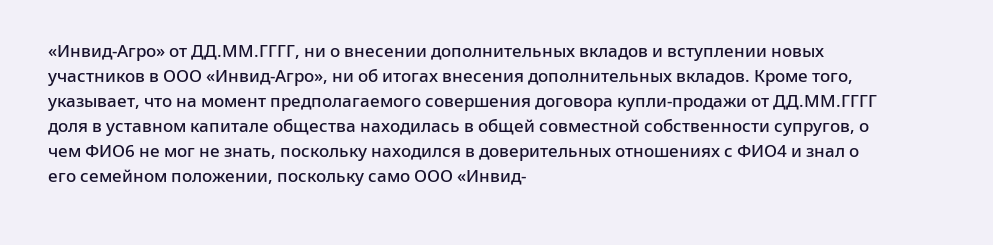«Инвид-Агро» от ДД.ММ.ГГГГ, ни о внесении дополнительных вкладов и вступлении новых участников в ООО «Инвид-Агро», ни об итогах внесения дополнительных вкладов. Кроме того, указывает, что на момент предполагаемого совершения договора купли-продажи от ДД.ММ.ГГГГ доля в уставном капитале общества находилась в общей совместной собственности супругов, о чем ФИО6 не мог не знать, поскольку находился в доверительных отношениях с ФИО4 и знал о его семейном положении, поскольку само ООО «Инвид-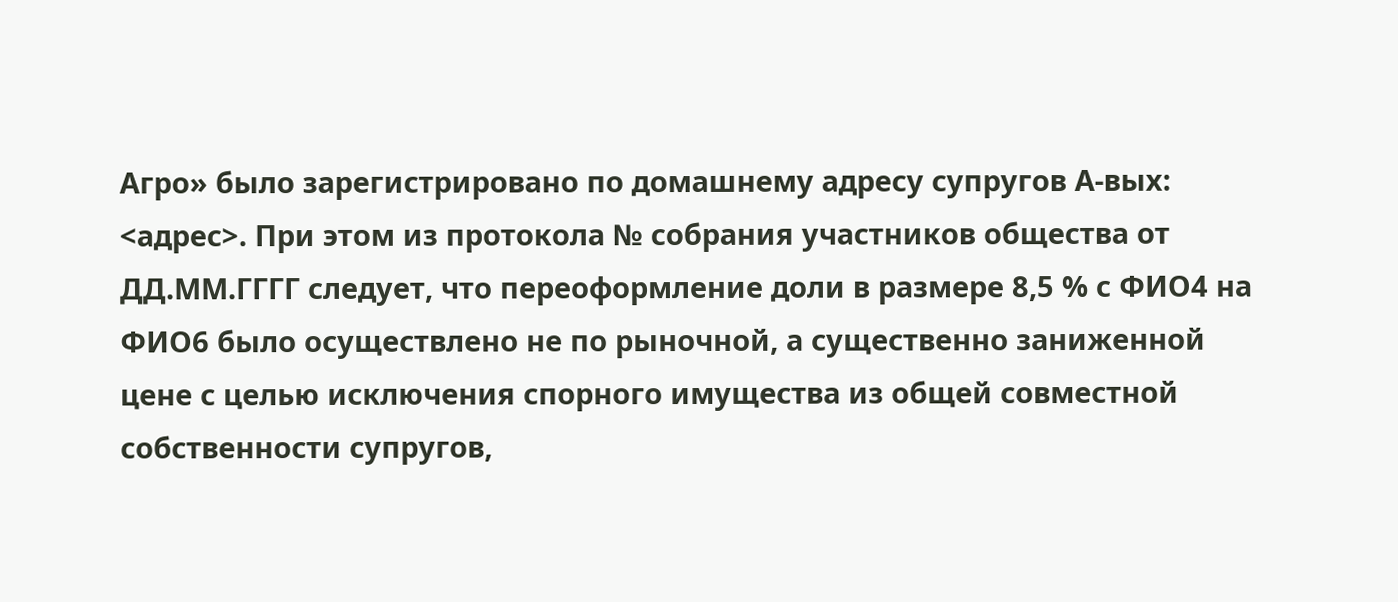Агро» было зарегистрировано по домашнему адресу супругов А-вых: <адрес>. При этом из протокола № собрания участников общества от ДД.ММ.ГГГГ следует, что переоформление доли в размере 8,5 % с ФИО4 на ФИО6 было осуществлено не по рыночной, а существенно заниженной цене с целью исключения спорного имущества из общей совместной собственности супругов,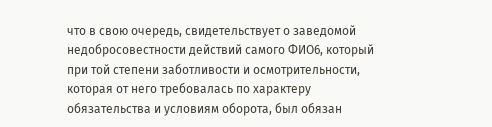что в свою очередь, свидетельствует о заведомой недобросовестности действий самого ФИО6, который при той степени заботливости и осмотрительности, которая от него требовалась по характеру обязательства и условиям оборота, был обязан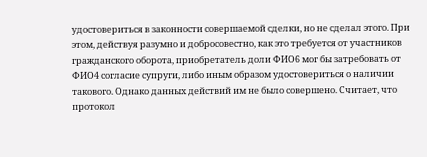удостовериться в законности совершаемой сделки, но не сделал этого. При этом, действуя разумно и добросовестно, как это требуется от участников гражданского оборота, приобретатель доли ФИО6 мог бы затребовать от ФИО4 согласие супруги, либо иным образом удостовериться о наличии такового. Однако данных действий им не было совершено. Считает, что протокол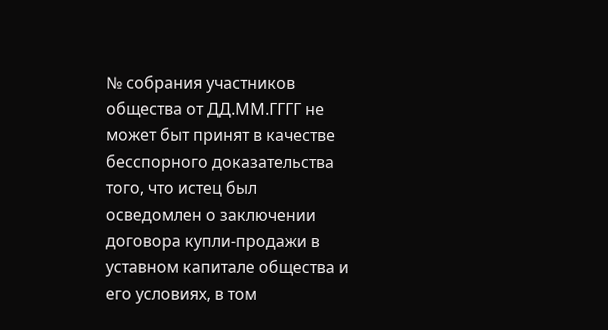№ собрания участников общества от ДД.ММ.ГГГГ не может быт принят в качестве бесспорного доказательства того, что истец был осведомлен о заключении договора купли-продажи в уставном капитале общества и его условиях, в том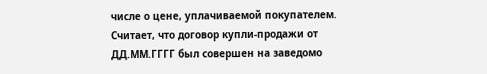числе о цене, уплачиваемой покупателем. Считает, что договор купли-продажи от ДД.ММ.ГГГГ был совершен на заведомо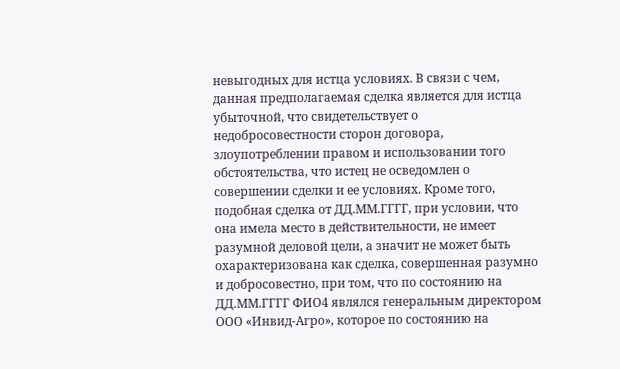невыгодных для истца условиях. В связи с чем, данная предполагаемая сделка является для истца убыточной, что свидетельствует о недобросовестности сторон договора, злоупотреблении правом и использовании того обстоятельства, что истец не осведомлен о совершении сделки и ее условиях. Кроме того, подобная сделка от ДД.ММ.ГГГГ, при условии, что она имела место в действительности, не имеет разумной деловой цели, а значит не может быть охарактеризована как сделка, совершенная разумно и добросовестно, при том, что по состоянию на ДД.ММ.ГГГГ ФИО4 являлся генеральным директором ООО «Инвид-Агро», которое по состоянию на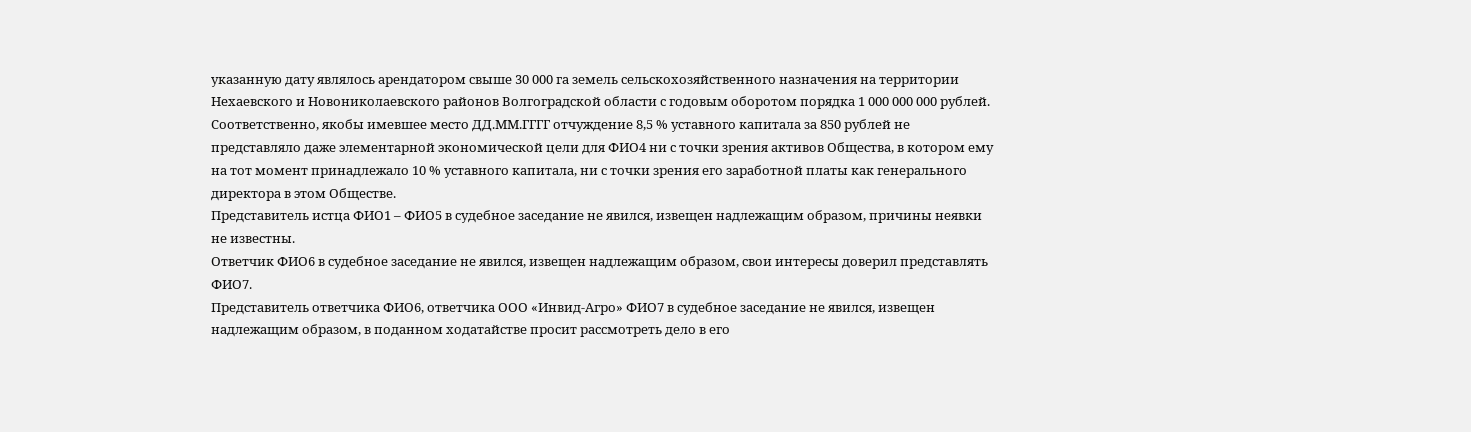указанную дату являлось арендатором свыше 30 000 га земель сельскохозяйственного назначения на территории Нехаевского и Новониколаевского районов Волгоградской области с годовым оборотом порядка 1 000 000 000 рублей. Соответственно, якобы имевшее место ДД.ММ.ГГГГ отчуждение 8,5 % уставного капитала за 850 рублей не представляло даже элементарной экономической цели для ФИО4 ни с точки зрения активов Общества, в котором ему на тот момент принадлежало 10 % уставного капитала, ни с точки зрения его заработной платы как генерального директора в этом Обществе.
Представитель истца ФИО1 – ФИО5 в судебное заседание не явился, извещен надлежащим образом, причины неявки не известны.
Ответчик ФИО6 в судебное заседание не явился, извещен надлежащим образом, свои интересы доверил представлять ФИО7.
Представитель ответчика ФИО6, ответчика ООО «Инвид-Агро» ФИО7 в судебное заседание не явился, извещен надлежащим образом, в поданном ходатайстве просит рассмотреть дело в его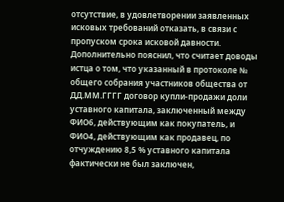отсутствие, в удовлетворении заявленных исковых требований отказать, в связи с пропуском срока исковой давности. Дополнительно пояснил, что считает доводы истца о том, что указанный в протоколе № общего собрания участников общества от ДД.ММ.ГГГГ договор купли-продажи доли уставного капитала, заключенный между ФИО6, действующим как покупатель, и ФИО4, действующим как продавец, по отчуждению 8,5 % уставного капитала фактически не был заключен,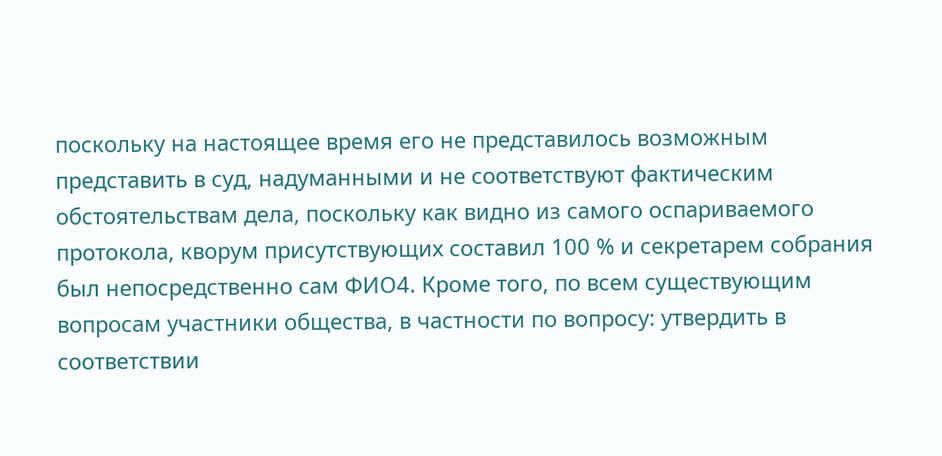поскольку на настоящее время его не представилось возможным представить в суд, надуманными и не соответствуют фактическим обстоятельствам дела, поскольку как видно из самого оспариваемого протокола, кворум присутствующих составил 100 % и секретарем собрания был непосредственно сам ФИО4. Кроме того, по всем существующим вопросам участники общества, в частности по вопросу: утвердить в соответствии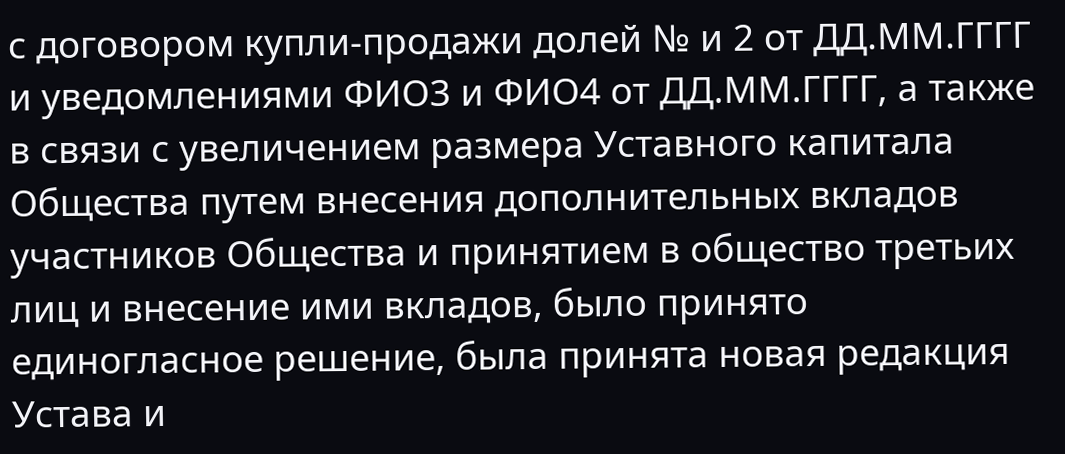с договором купли-продажи долей № и 2 от ДД.ММ.ГГГГ и уведомлениями ФИО3 и ФИО4 от ДД.ММ.ГГГГ, а также в связи с увеличением размера Уставного капитала Общества путем внесения дополнительных вкладов участников Общества и принятием в общество третьих лиц и внесение ими вкладов, было принято единогласное решение, была принята новая редакция Устава и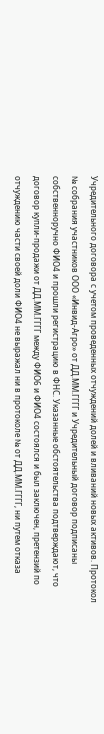Учредительного договора с учетом проведенных отчуждений долей и вливаний новых активов. Протокол № собрания участников ООО «Инвид-Агро» от ДД.ММ.ГГГГ и Учредительный договор подписаны собственноручно ФИО4 и прошли регистрацию в ФНС. Указанные обстоятельства подтверждают, что договор купли-продажи от ДД.ММ.ГГГГ между ФИО6 и ФИО4 состоялся и был заключен, претензий по отчуждению части своей доли ФИО4 не выражал ни в протоколе № от ДД.ММ.ГГГГ, ни путем отказа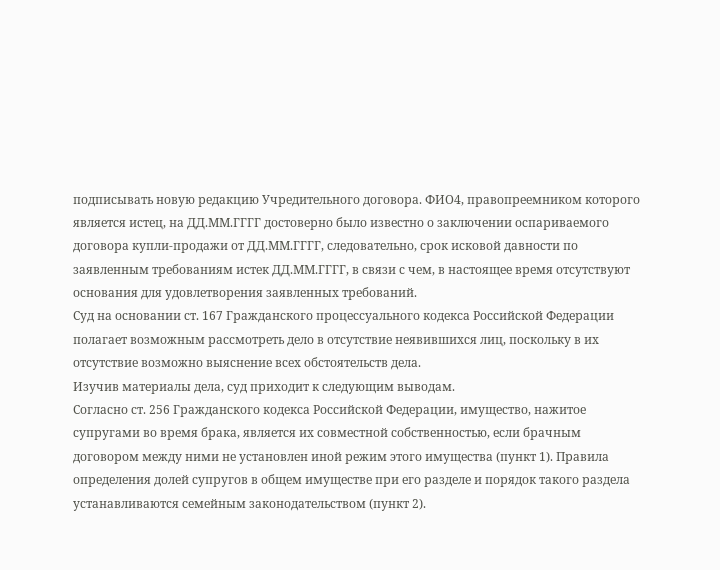подписывать новую редакцию Учредительного договора. ФИО4, правопреемником которого является истец, на ДД.ММ.ГГГГ достоверно было известно о заключении оспариваемого договора купли-продажи от ДД.ММ.ГГГГ, следовательно, срок исковой давности по заявленным требованиям истек ДД.ММ.ГГГГ, в связи с чем, в настоящее время отсутствуют основания для удовлетворения заявленных требований.
Суд на основании ст. 167 Гражданского процессуального кодекса Российской Федерации полагает возможным рассмотреть дело в отсутствие неявившихся лиц, поскольку в их отсутствие возможно выяснение всех обстоятельств дела.
Изучив материалы дела, суд приходит к следующим выводам.
Согласно ст. 256 Гражданского кодекса Российской Федерации, имущество, нажитое супругами во время брака, является их совместной собственностью, если брачным договором между ними не установлен иной режим этого имущества (пункт 1). Правила определения долей супругов в общем имуществе при его разделе и порядок такого раздела устанавливаются семейным законодательством (пункт 2).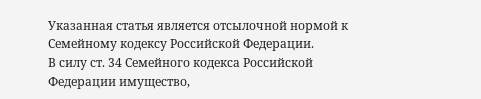Указанная статья является отсылочной нормой к Семейному кодексу Российской Федерации.
В силу ст. 34 Семейного кодекса Российской Федерации имущество,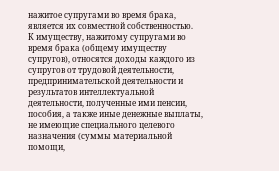нажитое супругами во время брака, является их совместной собственностью.
К имуществу, нажитому супругами во время брака (общему имуществу супругов), относятся доходы каждого из супругов от трудовой деятельности, предпринимательской деятельности и результатов интеллектуальной деятельности, полученные ими пенсии, пособия, а также иные денежные выплаты, не имеющие специального целевого назначения (суммы материальной помощи,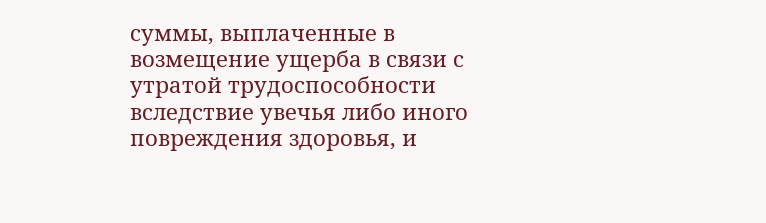суммы, выплаченные в возмещение ущерба в связи с утратой трудоспособности вследствие увечья либо иного повреждения здоровья, и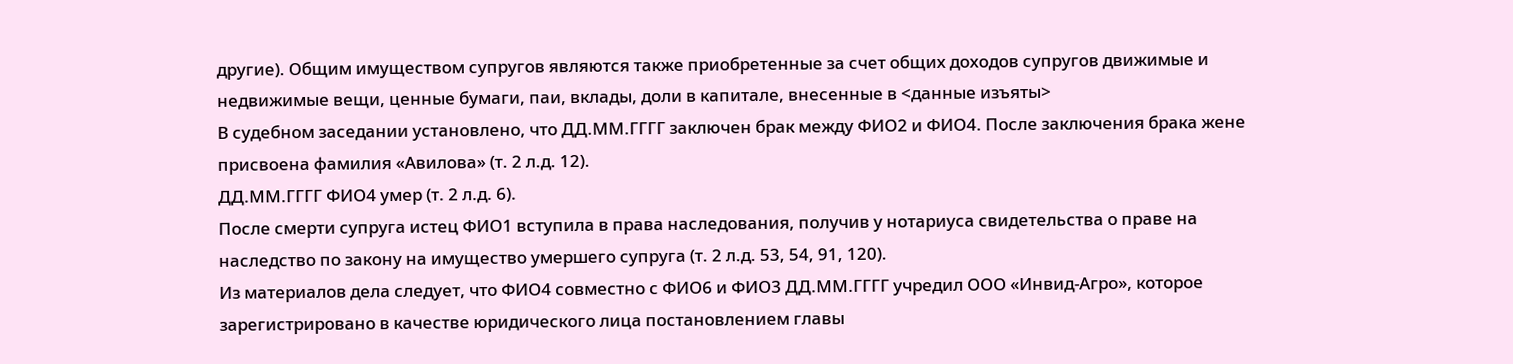другие). Общим имуществом супругов являются также приобретенные за счет общих доходов супругов движимые и недвижимые вещи, ценные бумаги, паи, вклады, доли в капитале, внесенные в <данные изъяты>
В судебном заседании установлено, что ДД.ММ.ГГГГ заключен брак между ФИО2 и ФИО4. После заключения брака жене присвоена фамилия «Авилова» (т. 2 л.д. 12).
ДД.ММ.ГГГГ ФИО4 умер (т. 2 л.д. 6).
После смерти супруга истец ФИО1 вступила в права наследования, получив у нотариуса свидетельства о праве на наследство по закону на имущество умершего супруга (т. 2 л.д. 53, 54, 91, 120).
Из материалов дела следует, что ФИО4 совместно с ФИО6 и ФИО3 ДД.ММ.ГГГГ учредил ООО «Инвид-Агро», которое зарегистрировано в качестве юридического лица постановлением главы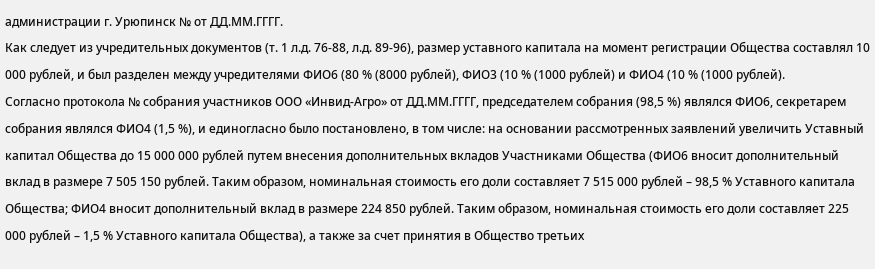администрации г. Урюпинск № от ДД.ММ.ГГГГ.
Как следует из учредительных документов (т. 1 л.д. 76-88, л.д. 89-96), размер уставного капитала на момент регистрации Общества составлял 10 000 рублей, и был разделен между учредителями ФИО6 (80 % (8000 рублей), ФИО3 (10 % (1000 рублей) и ФИО4 (10 % (1000 рублей).
Согласно протокола № собрания участников ООО «Инвид-Агро» от ДД.ММ.ГГГГ, председателем собрания (98,5 %) являлся ФИО6, секретарем собрания являлся ФИО4 (1,5 %), и единогласно было постановлено, в том числе: на основании рассмотренных заявлений увеличить Уставный капитал Общества до 15 000 000 рублей путем внесения дополнительных вкладов Участниками Общества (ФИО6 вносит дополнительный вклад в размере 7 505 150 рублей. Таким образом, номинальная стоимость его доли составляет 7 515 000 рублей – 98,5 % Уставного капитала Общества; ФИО4 вносит дополнительный вклад в размере 224 850 рублей. Таким образом, номинальная стоимость его доли составляет 225 000 рублей – 1,5 % Уставного капитала Общества), а также за счет принятия в Общество третьих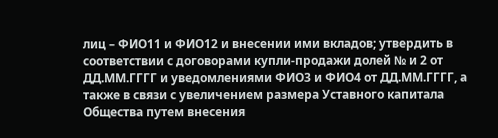лиц – ФИО11 и ФИО12 и внесении ими вкладов; утвердить в соответствии с договорами купли-продажи долей № и 2 от ДД.ММ.ГГГГ и уведомлениями ФИО3 и ФИО4 от ДД.ММ.ГГГГ, а также в связи с увеличением размера Уставного капитала Общества путем внесения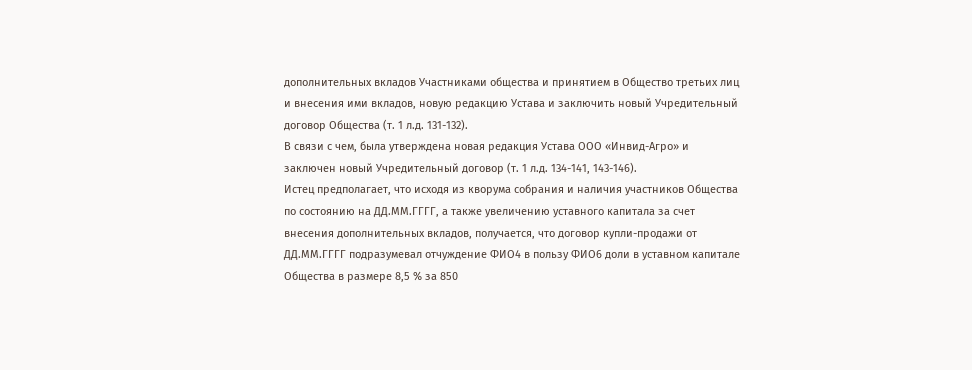дополнительных вкладов Участниками общества и принятием в Общество третьих лиц и внесения ими вкладов, новую редакцию Устава и заключить новый Учредительный договор Общества (т. 1 л.д. 131-132).
В связи с чем, была утверждена новая редакция Устава ООО «Инвид-Агро» и заключен новый Учредительный договор (т. 1 л.д. 134-141, 143-146).
Истец предполагает, что исходя из кворума собрания и наличия участников Общества по состоянию на ДД.ММ.ГГГГ, а также увеличению уставного капитала за счет внесения дополнительных вкладов, получается, что договор купли-продажи от ДД.ММ.ГГГГ подразумевал отчуждение ФИО4 в пользу ФИО6 доли в уставном капитале Общества в размере 8,5 % за 850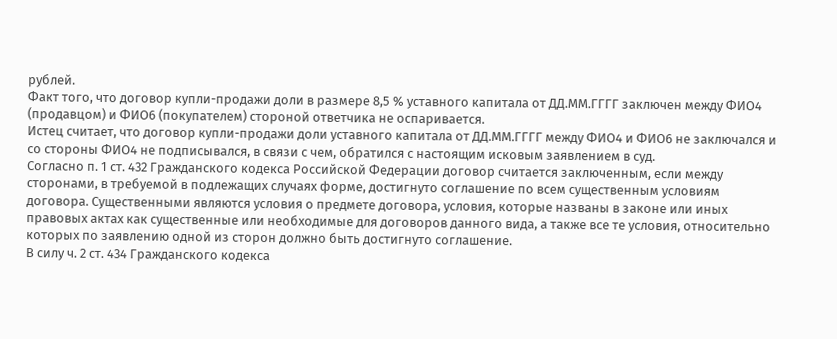рублей.
Факт того, что договор купли-продажи доли в размере 8,5 % уставного капитала от ДД.ММ.ГГГГ заключен между ФИО4 (продавцом) и ФИО6 (покупателем) стороной ответчика не оспаривается.
Истец считает, что договор купли-продажи доли уставного капитала от ДД.ММ.ГГГГ между ФИО4 и ФИО6 не заключался и со стороны ФИО4 не подписывался, в связи с чем, обратился с настоящим исковым заявлением в суд.
Согласно п. 1 ст. 432 Гражданского кодекса Российской Федерации договор считается заключенным, если между сторонами, в требуемой в подлежащих случаях форме, достигнуто соглашение по всем существенным условиям договора. Существенными являются условия о предмете договора, условия, которые названы в законе или иных правовых актах как существенные или необходимые для договоров данного вида, а также все те условия, относительно которых по заявлению одной из сторон должно быть достигнуто соглашение.
В силу ч. 2 ст. 434 Гражданского кодекса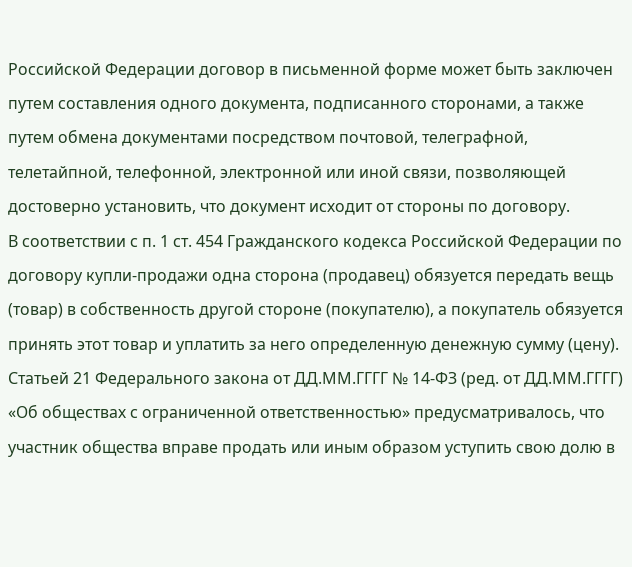Российской Федерации договор в письменной форме может быть заключен путем составления одного документа, подписанного сторонами, а также путем обмена документами посредством почтовой, телеграфной, телетайпной, телефонной, электронной или иной связи, позволяющей достоверно установить, что документ исходит от стороны по договору.
В соответствии с п. 1 ст. 454 Гражданского кодекса Российской Федерации по договору купли-продажи одна сторона (продавец) обязуется передать вещь (товар) в собственность другой стороне (покупателю), а покупатель обязуется принять этот товар и уплатить за него определенную денежную сумму (цену).
Статьей 21 Федерального закона от ДД.ММ.ГГГГ № 14-ФЗ (ред. от ДД.ММ.ГГГГ) «Об обществах с ограниченной ответственностью» предусматривалось, что участник общества вправе продать или иным образом уступить свою долю в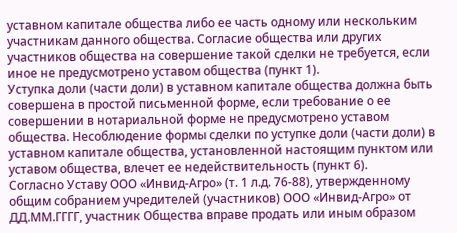уставном капитале общества либо ее часть одному или нескольким участникам данного общества. Согласие общества или других участников общества на совершение такой сделки не требуется, если иное не предусмотрено уставом общества (пункт 1).
Уступка доли (части доли) в уставном капитале общества должна быть совершена в простой письменной форме, если требование о ее совершении в нотариальной форме не предусмотрено уставом общества. Несоблюдение формы сделки по уступке доли (части доли) в уставном капитале общества, установленной настоящим пунктом или уставом общества, влечет ее недействительность (пункт 6).
Согласно Уставу ООО «Инвид-Агро» (т. 1 л.д. 76-88), утвержденному общим собранием учредителей (участников) ООО «Инвид-Агро» от ДД.ММ.ГГГГ, участник Общества вправе продать или иным образом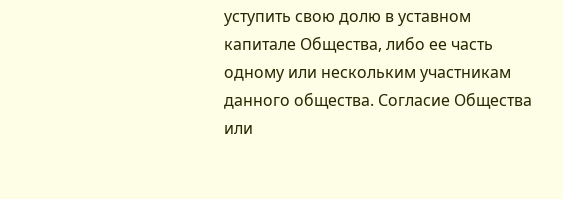уступить свою долю в уставном капитале Общества, либо ее часть одному или нескольким участникам данного общества. Согласие Общества или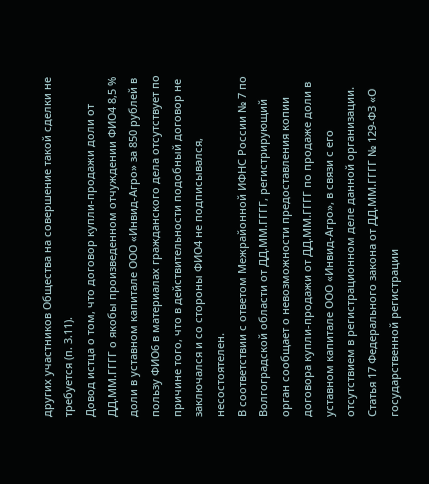других участников Общества на совершение такой сделки не требуется (п. 3.11).
Довод истца о том, что договор купли-продажи доли от ДД.ММ.ГГГГ о якобы произведенном отчуждении ФИО4 8,5 % доли в уставном капитале ООО «Инвид-Агро» за 850 рублей в пользу ФИО6 в материалах гражданского дела отсутствует по причине того, что в действительности подобный договор не заключался и со стороны ФИО4 не подписывался, несостоятелен.
В соответствии с ответом Межрайонной ИФНС России № 7 по Волгоградской области от ДД.ММ.ГГГГ, регистрирующий орган сообщает о невозможности предоставления копии договора купли-продажи от ДД.ММ.ГГГГ по продаже доли в уставном капитале ООО «Инвид-Агро», в связи с его отсутствием в регистрационном деле данной организации.
Статья 17 Федерального закона от ДД.ММ.ГГГГ № 129-ФЗ «О государственной регистрации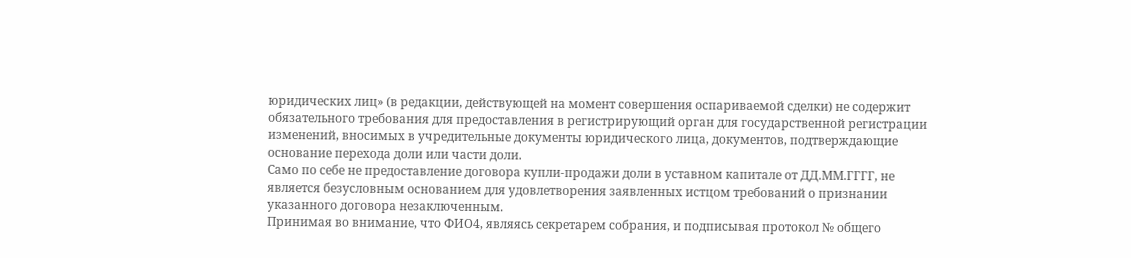юридических лиц» (в редакции, действующей на момент совершения оспариваемой сделки) не содержит обязательного требования для предоставления в регистрирующий орган для государственной регистрации изменений, вносимых в учредительные документы юридического лица, документов, подтверждающие основание перехода доли или части доли.
Само по себе не предоставление договора купли-продажи доли в уставном капитале от ДД.ММ.ГГГГ, не является безусловным основанием для удовлетворения заявленных истцом требований о признании указанного договора незаключенным.
Принимая во внимание, что ФИО4, являясь секретарем собрания, и подписывая протокол № общего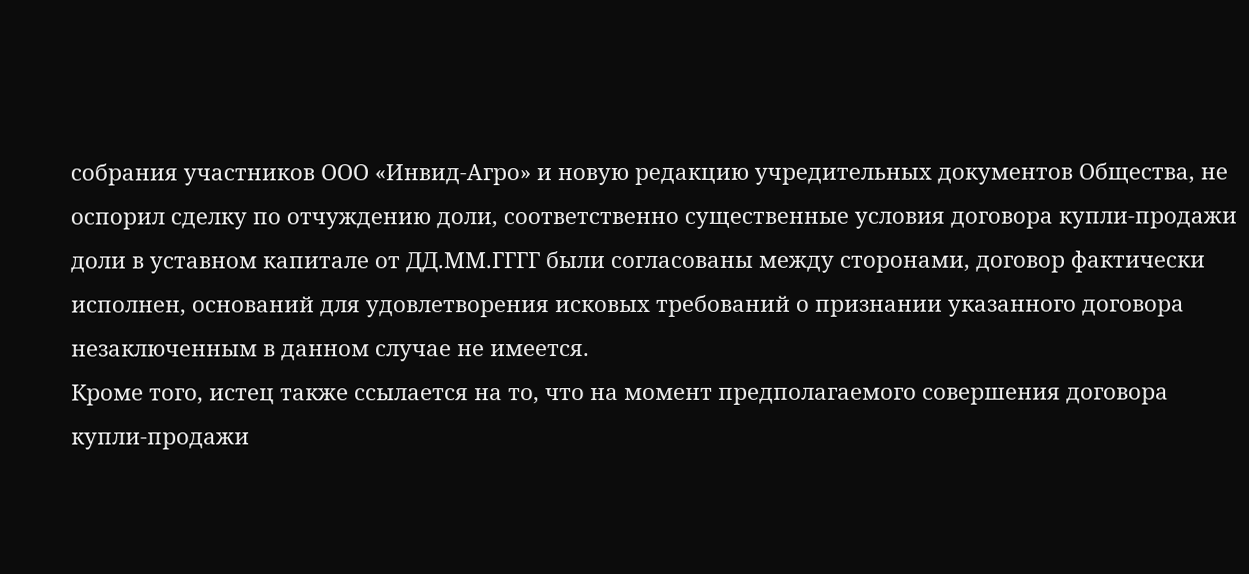собрания участников ООО «Инвид-Агро» и новую редакцию учредительных документов Общества, не оспорил сделку по отчуждению доли, соответственно существенные условия договора купли-продажи доли в уставном капитале от ДД.ММ.ГГГГ были согласованы между сторонами, договор фактически исполнен, оснований для удовлетворения исковых требований о признании указанного договора незаключенным в данном случае не имеется.
Кроме того, истец также ссылается на то, что на момент предполагаемого совершения договора купли-продажи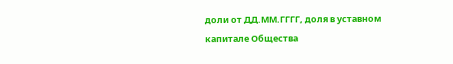доли от ДД.ММ.ГГГГ, доля в уставном капитале Общества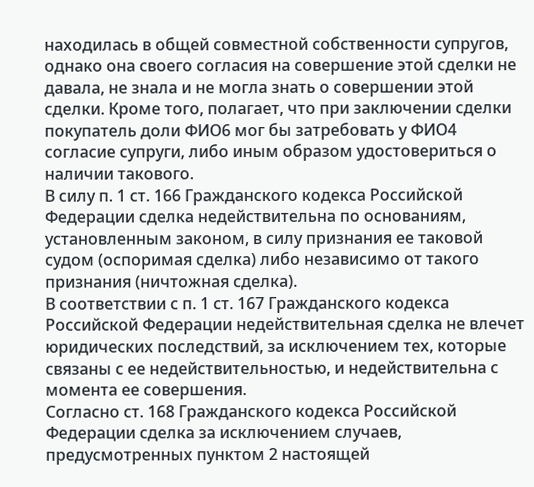находилась в общей совместной собственности супругов, однако она своего согласия на совершение этой сделки не давала, не знала и не могла знать о совершении этой сделки. Кроме того, полагает, что при заключении сделки покупатель доли ФИО6 мог бы затребовать у ФИО4 согласие супруги, либо иным образом удостовериться о наличии такового.
В силу п. 1 ст. 166 Гражданского кодекса Российской Федерации сделка недействительна по основаниям, установленным законом, в силу признания ее таковой судом (оспоримая сделка) либо независимо от такого признания (ничтожная сделка).
В соответствии с п. 1 ст. 167 Гражданского кодекса Российской Федерации недействительная сделка не влечет юридических последствий, за исключением тех, которые связаны с ее недействительностью, и недействительна с момента ее совершения.
Согласно ст. 168 Гражданского кодекса Российской Федерации сделка за исключением случаев, предусмотренных пунктом 2 настоящей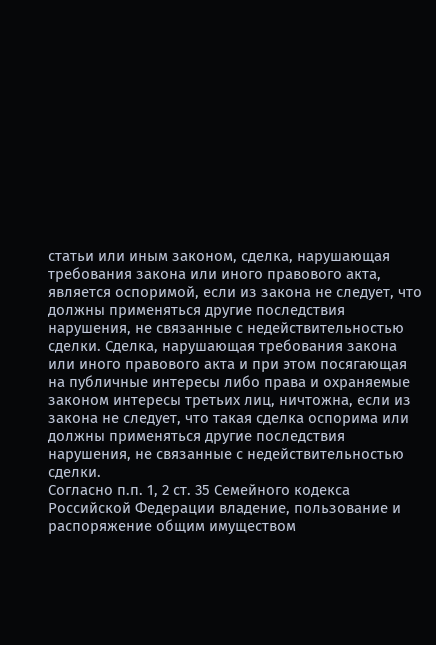статьи или иным законом, сделка, нарушающая требования закона или иного правового акта, является оспоримой, если из закона не следует, что должны применяться другие последствия нарушения, не связанные с недействительностью сделки. Сделка, нарушающая требования закона или иного правового акта и при этом посягающая на публичные интересы либо права и охраняемые законом интересы третьих лиц, ничтожна, если из закона не следует, что такая сделка оспорима или должны применяться другие последствия нарушения, не связанные с недействительностью сделки.
Согласно п.п. 1, 2 ст. 35 Семейного кодекса Российской Федерации владение, пользование и распоряжение общим имуществом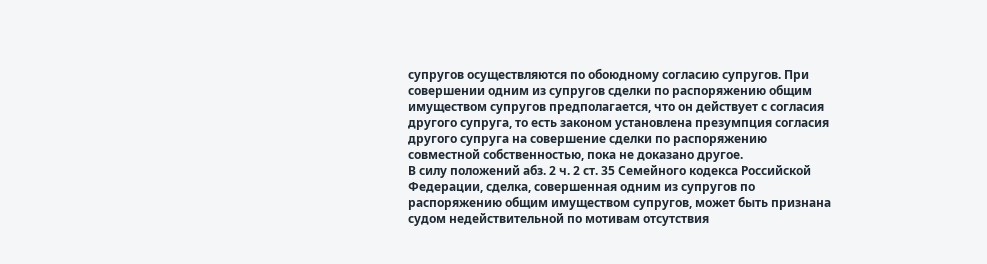супругов осуществляются по обоюдному согласию супругов. При совершении одним из супругов сделки по распоряжению общим имуществом супругов предполагается, что он действует с согласия другого супруга, то есть законом установлена презумпция согласия другого супруга на совершение сделки по распоряжению совместной собственностью, пока не доказано другое.
В силу положений абз. 2 ч. 2 ст. 35 Семейного кодекса Российской Федерации, сделка, совершенная одним из супругов по распоряжению общим имуществом супругов, может быть признана судом недействительной по мотивам отсутствия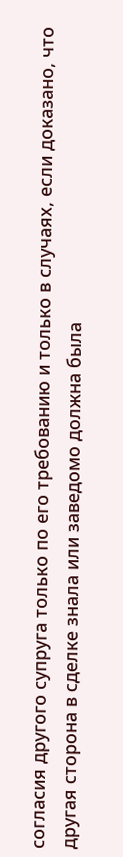согласия другого супруга только по его требованию и только в случаях, если доказано, что другая сторона в сделке знала или заведомо должна была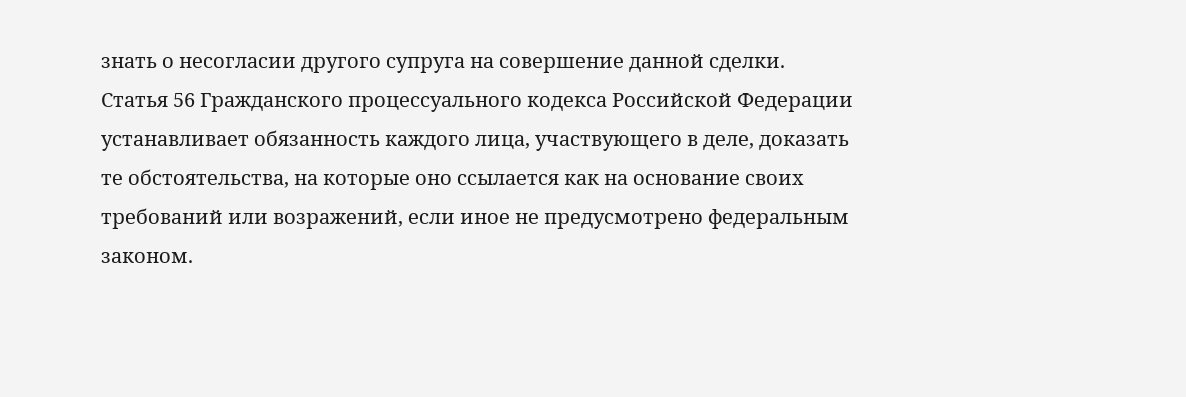знать о несогласии другого супруга на совершение данной сделки.
Статья 56 Гражданского процессуального кодекса Российской Федерации устанавливает обязанность каждого лица, участвующего в деле, доказать те обстоятельства, на которые оно ссылается как на основание своих требований или возражений, если иное не предусмотрено федеральным законом.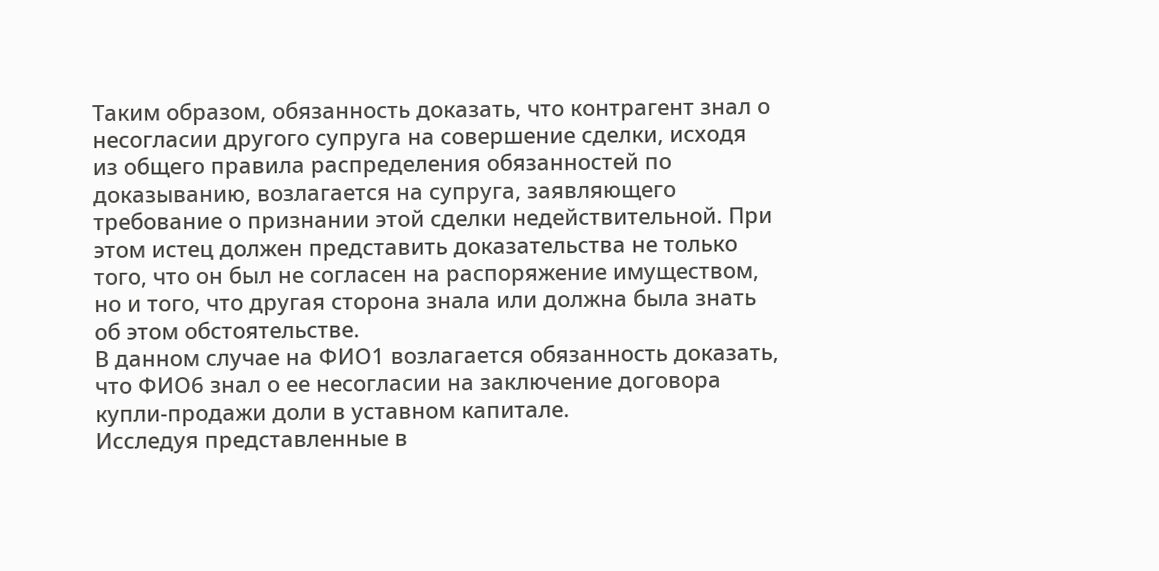Таким образом, обязанность доказать, что контрагент знал о несогласии другого супруга на совершение сделки, исходя из общего правила распределения обязанностей по доказыванию, возлагается на супруга, заявляющего требование о признании этой сделки недействительной. При этом истец должен представить доказательства не только того, что он был не согласен на распоряжение имуществом, но и того, что другая сторона знала или должна была знать об этом обстоятельстве.
В данном случае на ФИО1 возлагается обязанность доказать, что ФИО6 знал о ее несогласии на заключение договора купли-продажи доли в уставном капитале.
Исследуя представленные в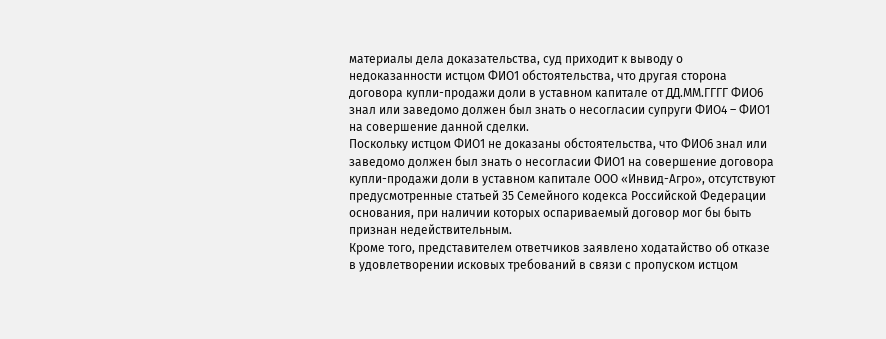материалы дела доказательства, суд приходит к выводу о недоказанности истцом ФИО1 обстоятельства, что другая сторона договора купли-продажи доли в уставном капитале от ДД.ММ.ГГГГ ФИО6 знал или заведомо должен был знать о несогласии супруги ФИО4 – ФИО1 на совершение данной сделки.
Поскольку истцом ФИО1 не доказаны обстоятельства, что ФИО6 знал или заведомо должен был знать о несогласии ФИО1 на совершение договора купли-продажи доли в уставном капитале ООО «Инвид-Агро», отсутствуют предусмотренные статьей 35 Семейного кодекса Российской Федерации основания, при наличии которых оспариваемый договор мог бы быть признан недействительным.
Кроме того, представителем ответчиков заявлено ходатайство об отказе в удовлетворении исковых требований в связи с пропуском истцом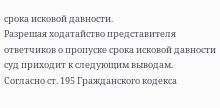срока исковой давности.
Разрешая ходатайство представителя ответчиков о пропуске срока исковой давности суд приходит к следующим выводам.
Согласно ст. 195 Гражданского кодекса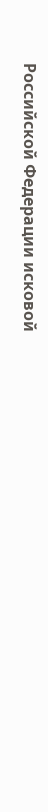Российской Федерации исковой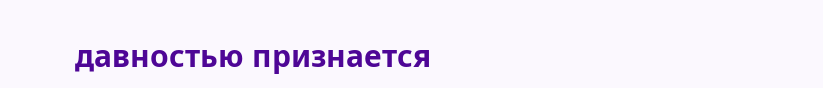давностью признается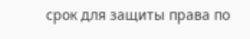срок для защиты права по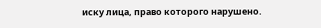иску лица, право которого нарушено.